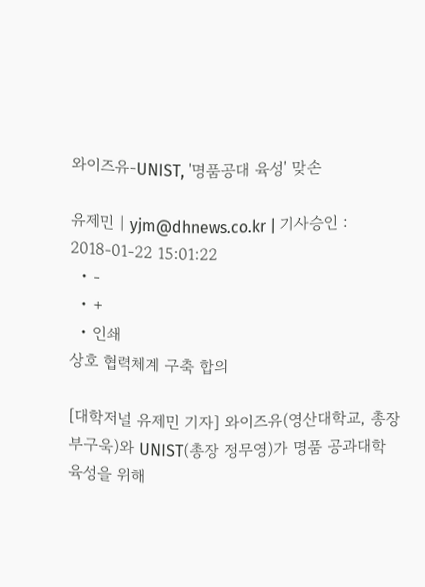와이즈유-UNIST, '명품공대 육성' 맞손

유제민 | yjm@dhnews.co.kr | 기사승인 : 2018-01-22 15:01:22
  • -
  • +
  • 인쇄
상호 협력체계 구축 합의

[대학저널 유제민 기자] 와이즈유(영산대학교, 총장 부구욱)와 UNIST(총장 정무영)가 명품 공과대학 육성을 위해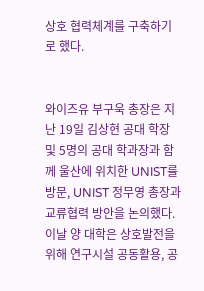상호 협력체계를 구축하기로 했다.


와이즈유 부구욱 총장은 지난 19일 김상현 공대 학장 및 5명의 공대 학과장과 함께 울산에 위치한 UNIST를 방문, UNIST 정무영 총장과 교류협력 방안을 논의했다. 이날 양 대학은 상호발전을 위해 연구시설 공동활용, 공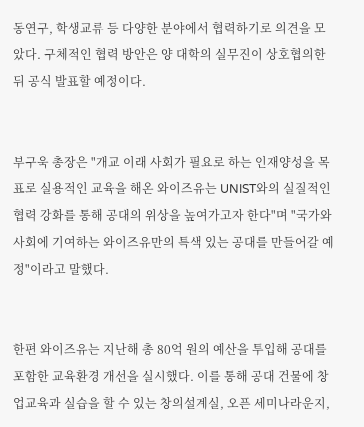동연구, 학생교류 등 다양한 분야에서 협력하기로 의견을 모았다. 구체적인 협력 방안은 양 대학의 실무진이 상호협의한 뒤 공식 발표할 예정이다.


부구욱 총장은 "개교 이래 사회가 필요로 하는 인재양성을 목표로 실용적인 교육을 해온 와이즈유는 UNIST와의 실질적인 협력 강화를 통해 공대의 위상을 높여가고자 한다"며 "국가와 사회에 기여하는 와이즈유만의 특색 있는 공대를 만들어갈 예정"이라고 말했다.


한편 와이즈유는 지난해 총 80억 원의 예산을 투입해 공대를 포함한 교육환경 개선을 실시했다. 이를 통해 공대 건물에 창업교육과 실습을 할 수 있는 창의설계실, 오픈 세미나라운지,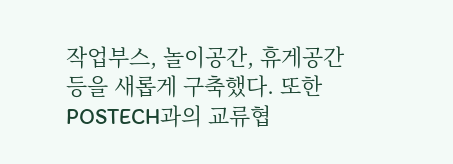작업부스, 놀이공간, 휴게공간 등을 새롭게 구축했다. 또한 POSTECH과의 교류협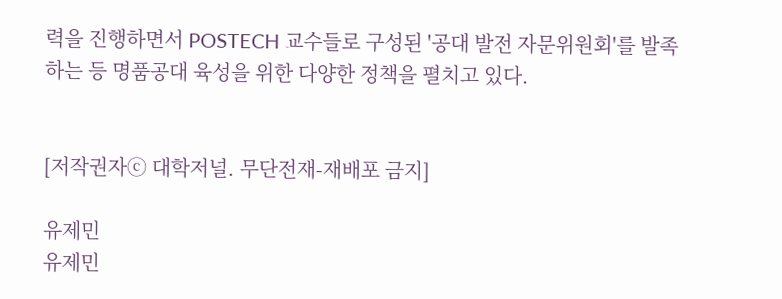력을 진행하면서 POSTECH 교수들로 구성된 '공대 발전 자문위원회'를 발족하는 등 명품공대 육성을 위한 다양한 정책을 펼치고 있다.


[저작권자ⓒ 대학저널. 무단전재-재배포 금지]

유제민
유제민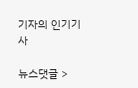기자의 인기기사

뉴스댓글 >